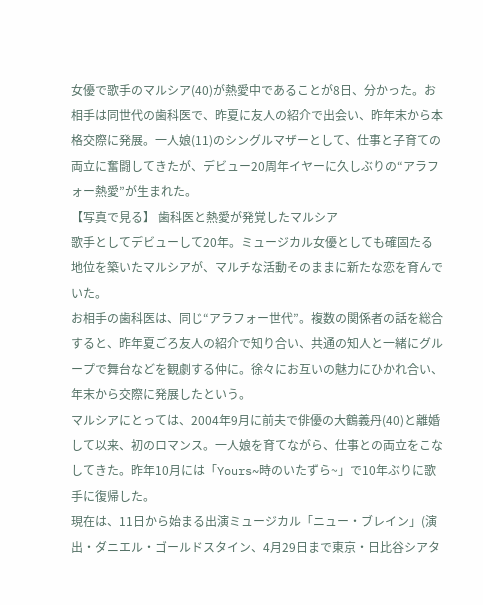女優で歌手のマルシア(40)が熱愛中であることが8日、分かった。お相手は同世代の歯科医で、昨夏に友人の紹介で出会い、昨年末から本格交際に発展。一人娘(11)のシングルマザーとして、仕事と子育ての両立に奮闘してきたが、デビュー20周年イヤーに久しぶりの“アラフォー熱愛”が生まれた。
【写真で見る】 歯科医と熱愛が発覚したマルシア
歌手としてデビューして20年。ミュージカル女優としても確固たる地位を築いたマルシアが、マルチな活動そのままに新たな恋を育んでいた。
お相手の歯科医は、同じ“アラフォー世代”。複数の関係者の話を総合すると、昨年夏ごろ友人の紹介で知り合い、共通の知人と一緒にグループで舞台などを観劇する仲に。徐々にお互いの魅力にひかれ合い、年末から交際に発展したという。
マルシアにとっては、2004年9月に前夫で俳優の大鶴義丹(40)と離婚して以来、初のロマンス。一人娘を育てながら、仕事との両立をこなしてきた。昨年10月には「Yours~時のいたずら~」で10年ぶりに歌手に復帰した。
現在は、11日から始まる出演ミュージカル「ニュー・ブレイン」(演出・ダニエル・ゴールドスタイン、4月29日まで東京・日比谷シアタ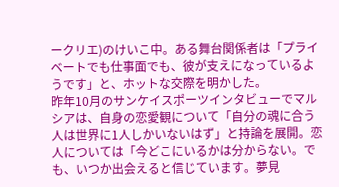ークリエ)のけいこ中。ある舞台関係者は「プライベートでも仕事面でも、彼が支えになっているようです」と、ホットな交際を明かした。
昨年10月のサンケイスポーツインタビューでマルシアは、自身の恋愛観について「自分の魂に合う人は世界に1人しかいないはず」と持論を展開。恋人については「今どこにいるかは分からない。でも、いつか出会えると信じています。夢見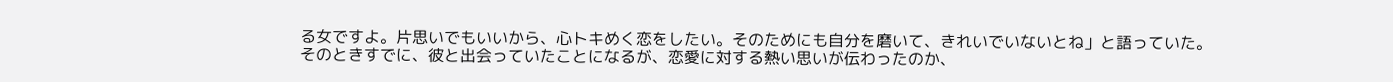る女ですよ。片思いでもいいから、心トキめく恋をしたい。そのためにも自分を磨いて、きれいでいないとね」と語っていた。
そのときすでに、彼と出会っていたことになるが、恋愛に対する熱い思いが伝わったのか、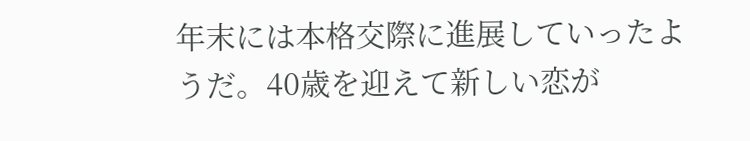年末には本格交際に進展していったようだ。40歳を迎えて新しい恋が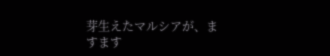芽生えたマルシアが、ますます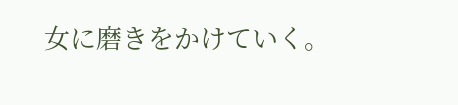女に磨きをかけていく。